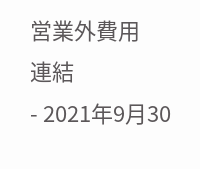営業外費用
連結
- 2021年9月30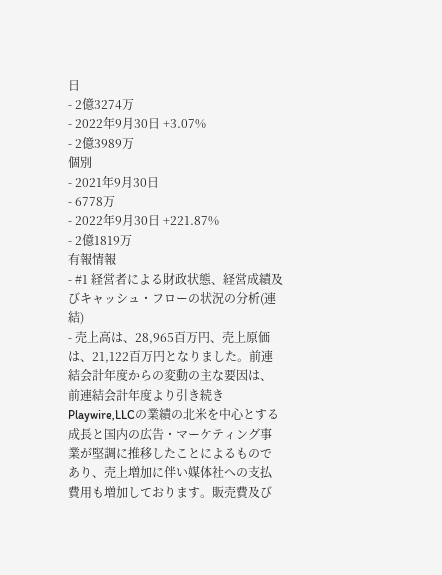日
- 2億3274万
- 2022年9月30日 +3.07%
- 2億3989万
個別
- 2021年9月30日
- 6778万
- 2022年9月30日 +221.87%
- 2億1819万
有報情報
- #1 経営者による財政状態、経営成績及びキャッシュ・フローの状況の分析(連結)
- 売上高は、28,965百万円、売上原価は、21,122百万円となりました。前連結会計年度からの変動の主な要因は、前連結会計年度より引き続きPlaywire,LLCの業績の北米を中心とする成長と国内の広告・マーケティング事業が堅調に推移したことによるものであり、売上増加に伴い媒体社への支払費用も増加しております。販売費及び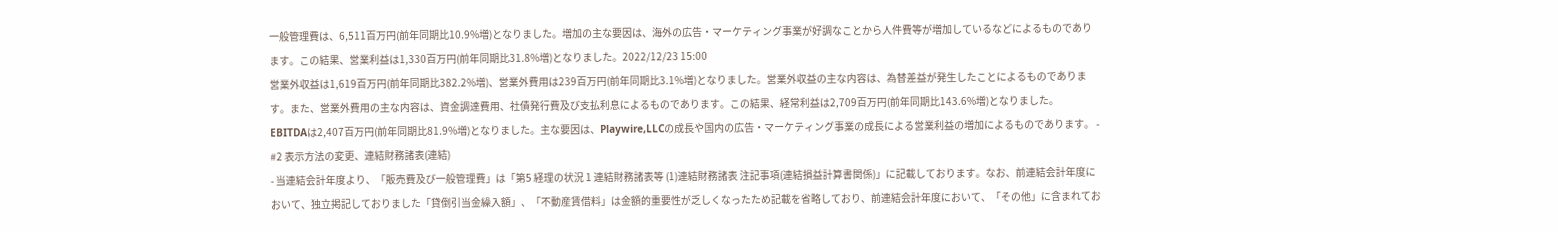一般管理費は、6,511百万円(前年同期比10.9%増)となりました。増加の主な要因は、海外の広告・マーケティング事業が好調なことから人件費等が増加しているなどによるものであります。この結果、営業利益は1,330百万円(前年同期比31.8%増)となりました。2022/12/23 15:00
営業外収益は1,619百万円(前年同期比382.2%増)、営業外費用は239百万円(前年同期比3.1%増)となりました。営業外収益の主な内容は、為替差益が発生したことによるものであります。また、営業外費用の主な内容は、資金調達費用、社債発行費及び支払利息によるものであります。この結果、経常利益は2,709百万円(前年同期比143.6%増)となりました。
EBITDAは2,407百万円(前年同期比81.9%増)となりました。主な要因は、Playwire,LLCの成長や国内の広告・マーケティング事業の成長による営業利益の増加によるものであります。 - #2 表示方法の変更、連結財務諸表(連結)
- 当連結会計年度より、「販売費及び一般管理費」は「第5 経理の状況 1 連結財務諸表等 (1)連結財務諸表 注記事項(連結損益計算書関係)」に記載しております。なお、前連結会計年度において、独立掲記しておりました「貸倒引当金繰入額」、「不動産賃借料」は金額的重要性が乏しくなったため記載を省略しており、前連結会計年度において、「その他」に含まれてお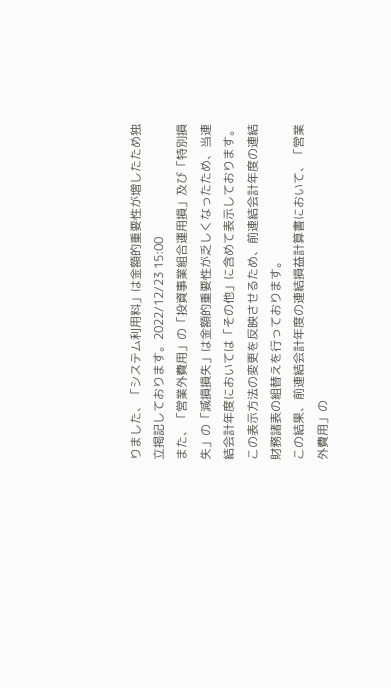りました、「システム利用料」は金額的重要性が増したため独立掲記しております。2022/12/23 15:00
また、「営業外費用」の「投資事業組合運用損」及び「特別損失」の「減損損失」は金額的重要性が乏しくなったため、当連結会計年度においては「その他」に含めて表示しております。この表示方法の変更を反映させるため、前連結会計年度の連結財務諸表の組替えを行っております。
この結果、前連結会計年度の連結損益計算書において、「営業外費用」の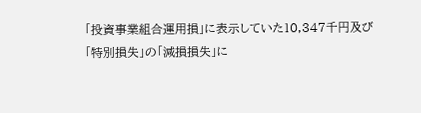「投資事業組合運用損」に表示していた10,347千円及び「特別損失」の「減損損失」に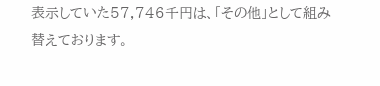表示していた57,746千円は、「その他」として組み替えております。